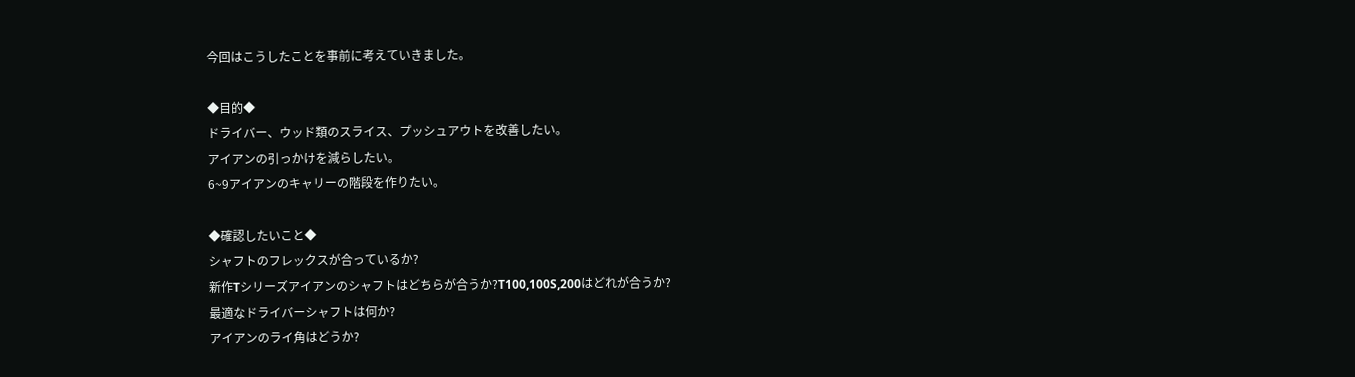今回はこうしたことを事前に考えていきました。

◆目的◆
ドライバー、ウッド類のスライス、プッシュアウトを改善したい。
アイアンの引っかけを減らしたい。
6~9アイアンのキャリーの階段を作りたい。

◆確認したいこと◆
シャフトのフレックスが合っているか?
新作Tシリーズアイアンのシャフトはどちらが合うか?T100,100S,200はどれが合うか?
最適なドライバーシャフトは何か?
アイアンのライ角はどうか?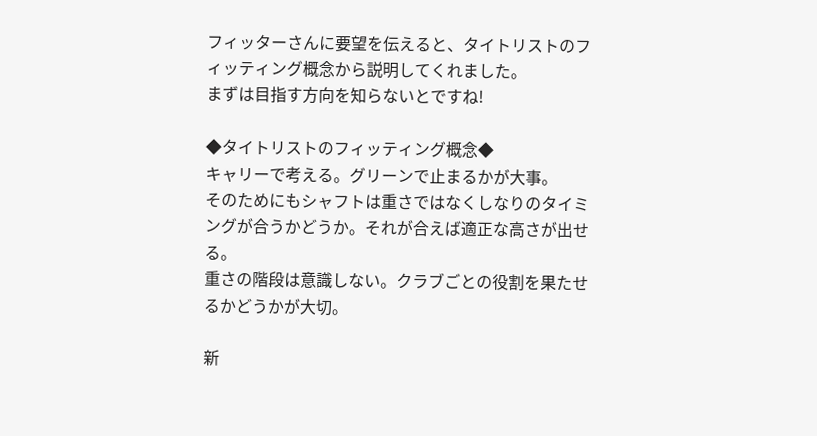フィッターさんに要望を伝えると、タイトリストのフィッティング概念から説明してくれました。
まずは目指す方向を知らないとですね!

◆タイトリストのフィッティング概念◆
キャリーで考える。グリーンで止まるかが大事。
そのためにもシャフトは重さではなくしなりのタイミングが合うかどうか。それが合えば適正な高さが出せる。
重さの階段は意識しない。クラブごとの役割を果たせるかどうかが大切。

新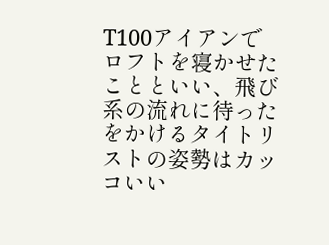T100アイアンでロフトを寝かせたことといい、飛び系の流れに待ったをかけるタイトリストの姿勢はカッコいい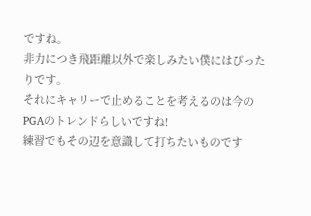ですね。
非力につき飛距離以外で楽しみたい僕にはぴったりです。
それにキャリーで止めることを考えるのは今のPGAのトレンドらしいですね!
練習でもその辺を意識して打ちたいものです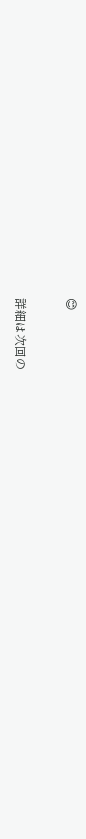😊

詳細は次回の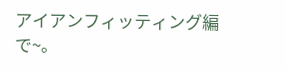アイアンフィッティング編で~。